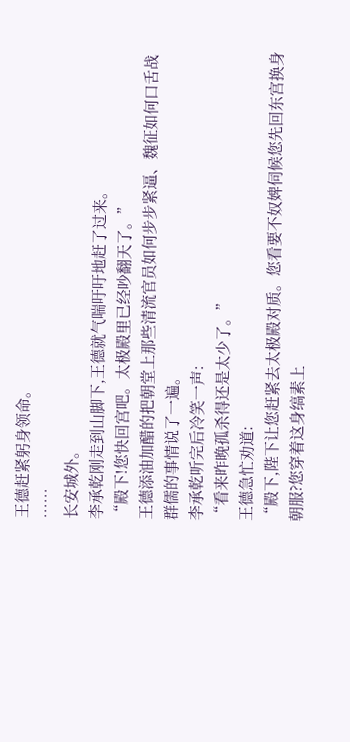王德赶紧躬身领命。
……
长安城外。
李承乾刚走到山脚下,王德就气喘吁吁地赶了过来。
“殿下!您快回宫吧。太极殿里已经吵翻天了。”
王德添油加醋的把朝堂上那些清流官员如何步步紧逼、魏征如何口舌战群儒的事情说了一遍。
李承乾听完后冷笑一声:
“看来昨晚孤杀得还是太少了。”
王德急忙劝道:
“殿下,陛下让您赶紧去太极殿对质。您看要不奴婢伺候您先回东宫换身朝服?您穿着这身缟素上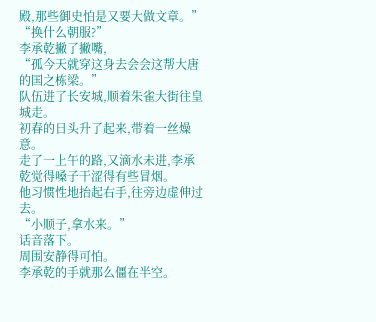殿,那些御史怕是又要大做文章。”
“换什么朝服?”
李承乾撇了撇嘴,
“孤今天就穿这身去会会这帮大唐的国之栋梁。”
队伍进了长安城,顺着朱雀大街往皇城走。
初春的日头升了起来,带着一丝燥意。
走了一上午的路,又滴水未进,李承乾觉得嗓子干涩得有些冒烟。
他习惯性地抬起右手,往旁边虚伸过去。
“小顺子,拿水来。”
话音落下。
周围安静得可怕。
李承乾的手就那么僵在半空。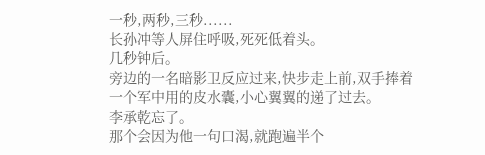一秒,两秒,三秒......
长孙冲等人屏住呼吸,死死低着头。
几秒钟后。
旁边的一名暗影卫反应过来,快步走上前,双手捧着一个军中用的皮水囊,小心翼翼的递了过去。
李承乾忘了。
那个会因为他一句口渴,就跑遍半个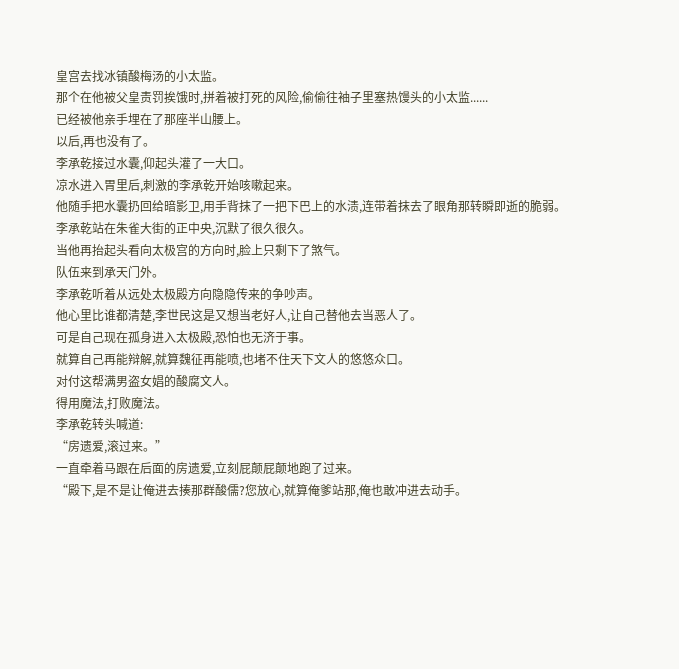皇宫去找冰镇酸梅汤的小太监。
那个在他被父皇责罚挨饿时,拼着被打死的风险,偷偷往袖子里塞热馒头的小太监......
已经被他亲手埋在了那座半山腰上。
以后,再也没有了。
李承乾接过水囊,仰起头灌了一大口。
凉水进入胃里后,刺激的李承乾开始咳嗽起来。
他随手把水囊扔回给暗影卫,用手背抹了一把下巴上的水渍,连带着抹去了眼角那转瞬即逝的脆弱。
李承乾站在朱雀大街的正中央,沉默了很久很久。
当他再抬起头看向太极宫的方向时,脸上只剩下了煞气。
队伍来到承天门外。
李承乾听着从远处太极殿方向隐隐传来的争吵声。
他心里比谁都清楚,李世民这是又想当老好人,让自己替他去当恶人了。
可是自己现在孤身进入太极殿,恐怕也无济于事。
就算自己再能辩解,就算魏征再能喷,也堵不住天下文人的悠悠众口。
对付这帮满男盗女娼的酸腐文人。
得用魔法,打败魔法。
李承乾转头喊道:
“房遗爱,滚过来。”
一直牵着马跟在后面的房遗爱,立刻屁颠屁颠地跑了过来。
“殿下,是不是让俺进去揍那群酸儒?您放心,就算俺爹站那,俺也敢冲进去动手。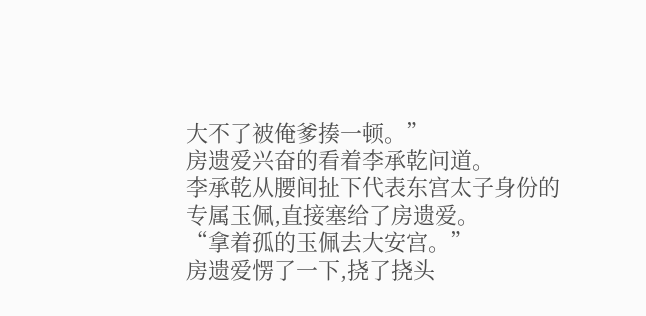大不了被俺爹揍一顿。”
房遗爱兴奋的看着李承乾问道。
李承乾从腰间扯下代表东宫太子身份的专属玉佩,直接塞给了房遗爱。
“拿着孤的玉佩去大安宫。”
房遗爱愣了一下,挠了挠头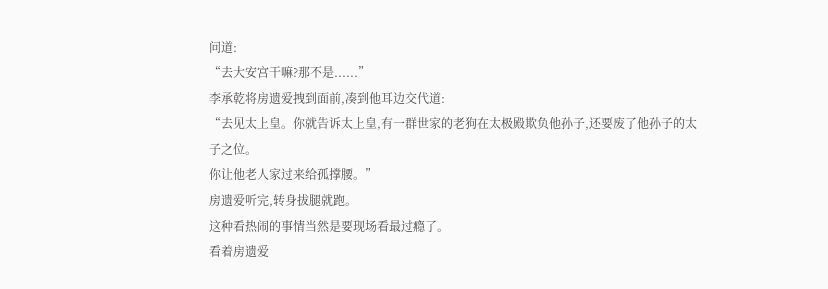问道:
“去大安宫干嘛?那不是......”
李承乾将房遗爱拽到面前,凑到他耳边交代道:
“去见太上皇。你就告诉太上皇,有一群世家的老狗在太极殿欺负他孙子,还要废了他孙子的太子之位。
你让他老人家过来给孤撑腰。”
房遗爱听完,转身拔腿就跑。
这种看热闹的事情当然是要现场看最过瘾了。
看着房遗爱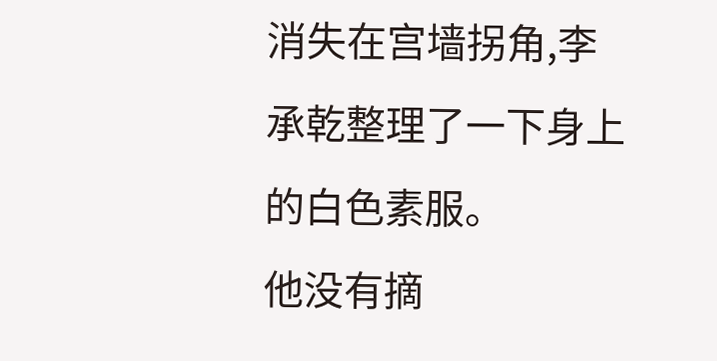消失在宫墙拐角,李承乾整理了一下身上的白色素服。
他没有摘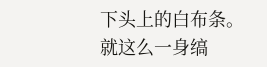下头上的白布条。
就这么一身缟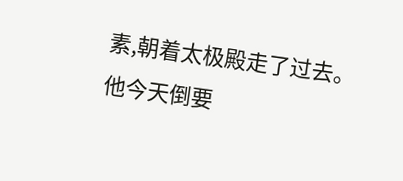素,朝着太极殿走了过去。
他今天倒要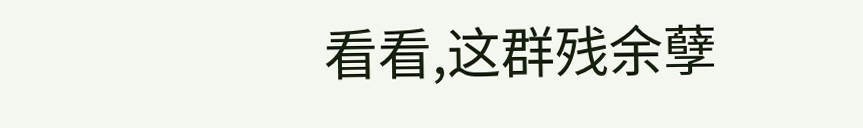看看,这群残余孽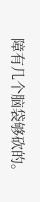障有几个脑袋够砍的。